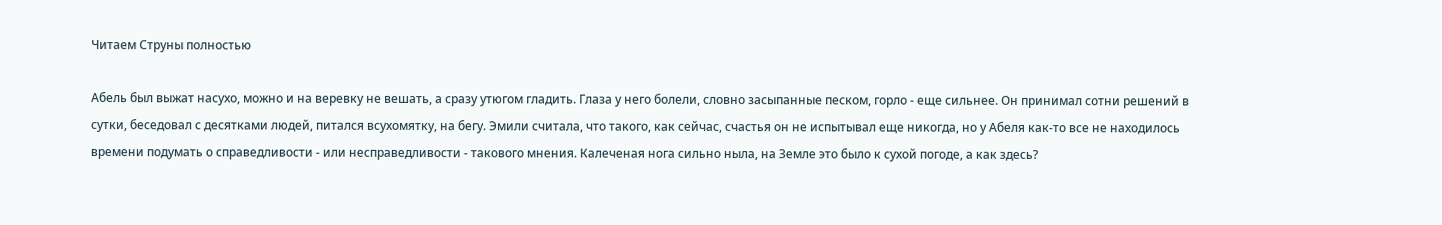Читаем Струны полностью

Абель был выжат насухо, можно и на веревку не вешать, а сразу утюгом гладить. Глаза у него болели, словно засыпанные песком, горло - еще сильнее. Он принимал сотни решений в сутки, беседовал с десятками людей, питался всухомятку, на бегу. Эмили считала, что такого, как сейчас, счастья он не испытывал еще никогда, но у Абеля как-то все не находилось времени подумать о справедливости - или несправедливости - такового мнения. Калеченая нога сильно ныла, на Земле это было к сухой погоде, а как здесь?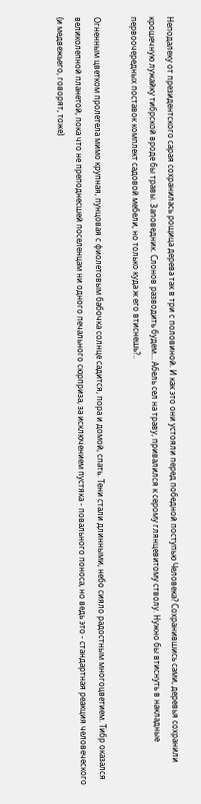Неподалеку от президентского сарая сохранилась рощица дерева так в три с половиной. И как это они устояли перед победной поступью Человека? Сохранившись сами, деревья сохранили крошечную лужайку тибрской вроде бы травы. Заповедник. Слонов разводить будем... Абель сел на траву, привалился к серому глянцевитому стволу. Нужно бы втиснуть в накладные первоочередных поставок комплект садовой мебели, но только куда ж его втиснешь?..

Огненным цветком пролетела мимо крупная, пунцовая с фиолетовым бабочка солнце садится, пора и домой, спать. Тени стали длинными, небо сияло радостным многоцветием. Тибр оказался великолепной планетой, пока что не преподнесшей поселенцам ни одного печального сюрприза, за исключением пустяка - повального поноса, но ведь это - стандартная реакция человеческого (и медвежьего, говорят, тоже)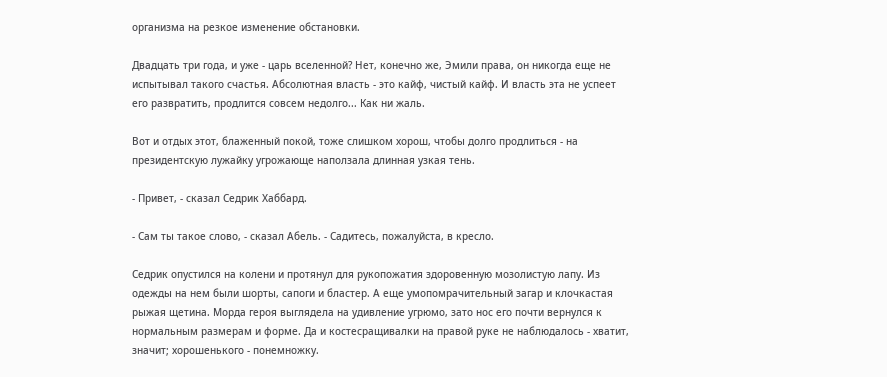организма на резкое изменение обстановки.

Двадцать три года, и уже - царь вселенной? Нет, конечно же, Эмили права, он никогда еще не испытывал такого счастья. Абсолютная власть - это кайф, чистый кайф. И власть эта не успеет его развратить, продлится совсем недолго... Как ни жаль.

Вот и отдых этот, блаженный покой, тоже слишком хорош, чтобы долго продлиться - на президентскую лужайку угрожающе наползала длинная узкая тень.

- Привет, - сказал Седрик Хаббард.

- Сам ты такое слово, - сказал Абель. - Садитесь, пожалуйста, в кресло.

Седрик опустился на колени и протянул для рукопожатия здоровенную мозолистую лапу. Из одежды на нем были шорты, сапоги и бластер. А еще умопомрачительный загар и клочкастая рыжая щетина. Морда героя выглядела на удивление угрюмо, зато нос его почти вернулся к нормальным размерам и форме. Да и костесращивалки на правой руке не наблюдалось - хватит, значит; хорошенького - понемножку.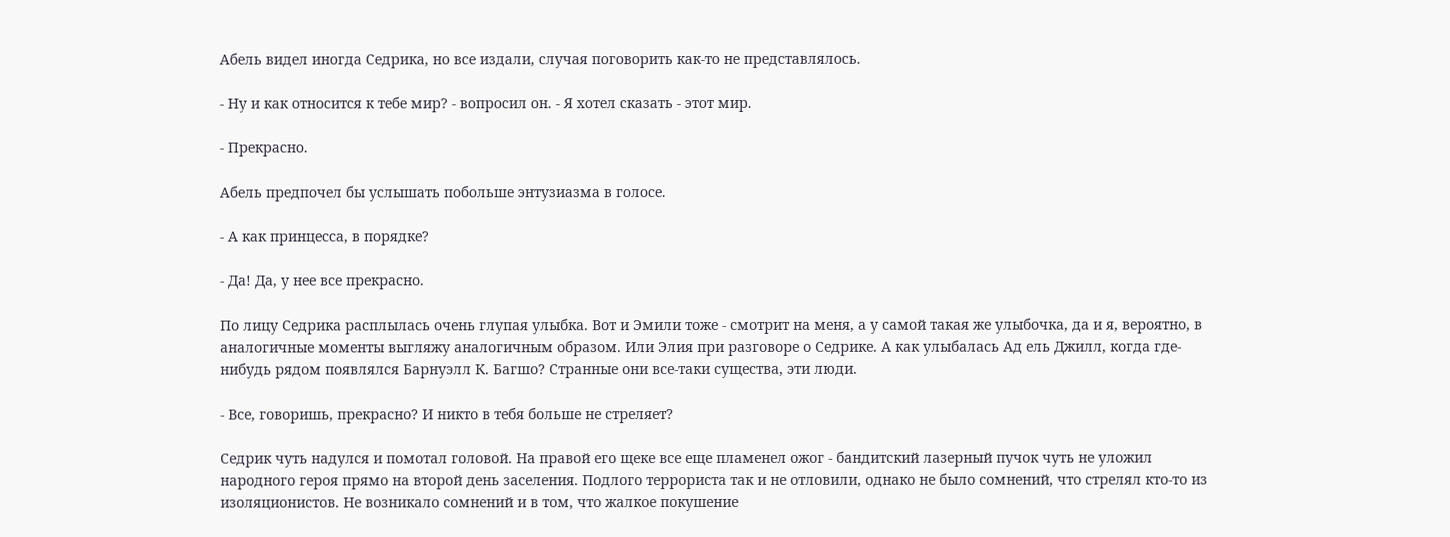Абель видел иногда Седрика, но все издали, случая поговорить как-то не представлялось.

- Ну и как относится к тебе мир? - вопросил он. - Я хотел сказать - этот мир.

- Прекрасно.

Абель предпочел бы услышать побольше энтузиазма в голосе.

- А как принцесса, в порядке?

- Да! Да, у нее все прекрасно.

По лицу Седрика расплылась очень глупая улыбка. Вот и Эмили тоже - смотрит на меня, а у самой такая же улыбочка, да и я, вероятно, в аналогичные моменты выгляжу аналогичным образом. Или Элия при разговоре о Седрике. А как улыбалась Ад ель Джилл, когда где-нибудь рядом появлялся Барнуэлл К. Багшо? Странные они все-таки существа, эти люди.

- Все, говоришь, прекрасно? И никто в тебя больше не стреляет?

Седрик чуть надулся и помотал головой. На правой его щеке все еще пламенел ожог - бандитский лазерный пучок чуть не уложил народного героя прямо на второй день заселения. Подлого террориста так и не отловили, однако не было сомнений, что стрелял кто-то из изоляционистов. Не возникало сомнений и в том, что жалкое покушение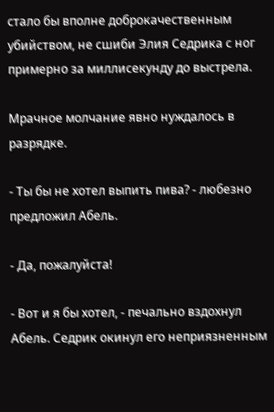стало бы вполне доброкачественным убийством, не сшиби Элия Седрика с ног примерно за миллисекунду до выстрела.

Мрачное молчание явно нуждалось в разрядке.

- Ты бы не хотел выпить пива? - любезно предложил Абель.

- Да, пожалуйста!

- Вот и я бы хотел, - печально вздохнул Абель. Седрик окинул его неприязненным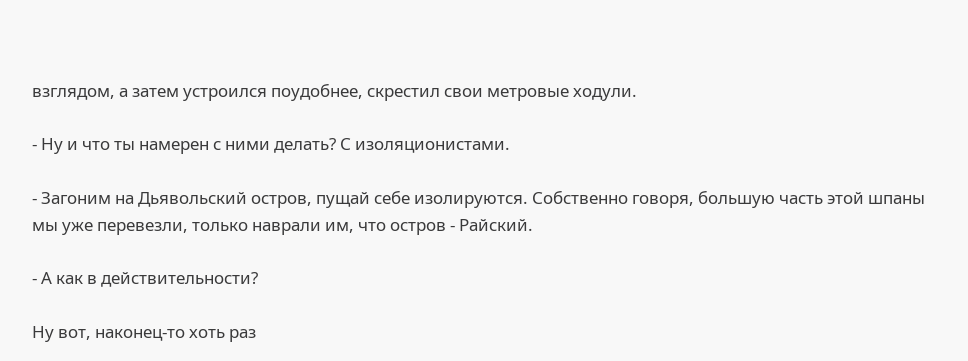взглядом, а затем устроился поудобнее, скрестил свои метровые ходули.

- Ну и что ты намерен с ними делать? С изоляционистами.

- Загоним на Дьявольский остров, пущай себе изолируются. Собственно говоря, большую часть этой шпаны мы уже перевезли, только наврали им, что остров - Райский.

- А как в действительности?

Ну вот, наконец-то хоть раз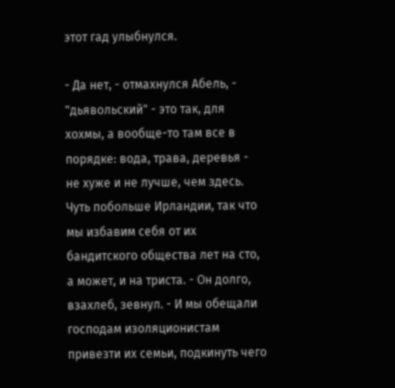этот гад улыбнулся.

- Да нет, - отмахнулся Абель, - "дьявольский" - это так, для хохмы, а вообще-то там все в порядке: вода, трава, деревья - не хуже и не лучше, чем здесь. Чуть побольше Ирландии, так что мы избавим себя от их бандитского общества лет на сто, а может, и на триста. - Он долго, взахлеб, зевнул. - И мы обещали господам изоляционистам привезти их семьи, подкинуть чего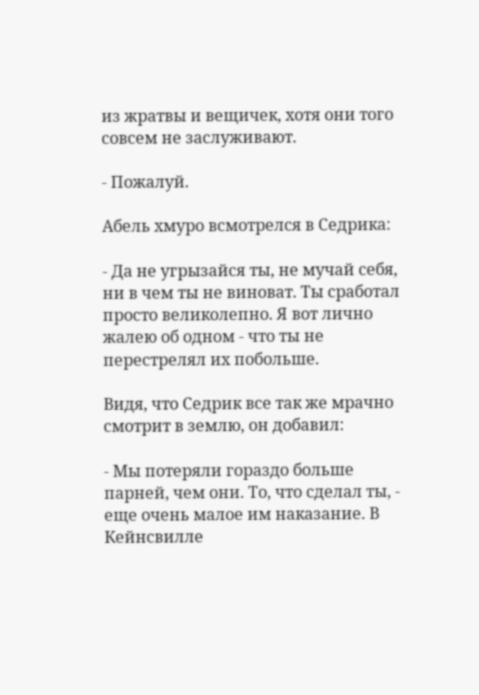из жратвы и вещичек, хотя они того совсем не заслуживают.

- Пожалуй.

Абель хмуро всмотрелся в Седрика:

- Да не угрызайся ты, не мучай себя, ни в чем ты не виноват. Ты сработал просто великолепно. Я вот лично жалею об одном - что ты не перестрелял их побольше.

Видя, что Седрик все так же мрачно смотрит в землю, он добавил:

- Мы потеряли гораздо больше парней, чем они. То, что сделал ты, - еще очень малое им наказание. В Кейнсвилле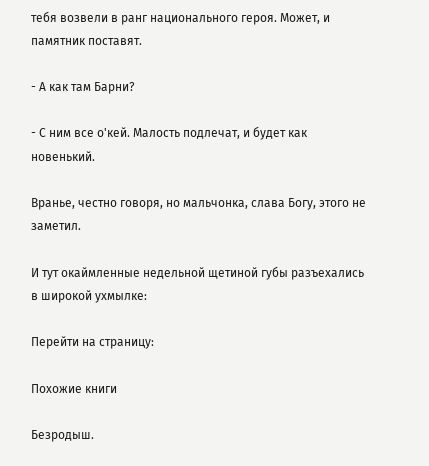тебя возвели в ранг национального героя. Может, и памятник поставят.

- А как там Барни?

- С ним все о'кей. Малость подлечат, и будет как новенький.

Вранье, честно говоря, но мальчонка, слава Богу, этого не заметил.

И тут окаймленные недельной щетиной губы разъехались в широкой ухмылке:

Перейти на страницу:

Похожие книги

Безродыш.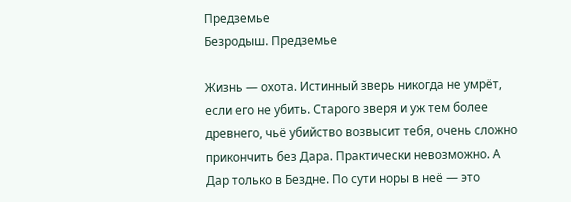Предземье
Безродыш. Предземье

Жизнь — охота. Истинный зверь никогда не умрёт, если его не убить. Старого зверя и уж тем более древнего, чьё убийство возвысит тебя, очень сложно прикончить без Дара. Практически невозможно. А Дар только в Бездне. По сути норы в неё — это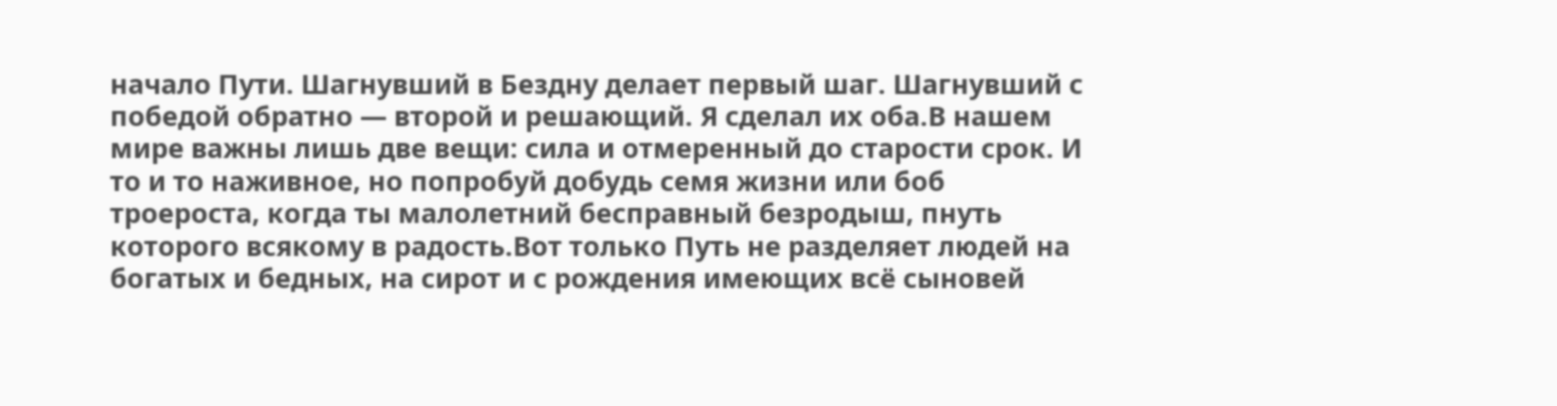начало Пути. Шагнувший в Бездну делает первый шаг. Шагнувший с победой обратно — второй и решающий. Я сделал их оба.В нашем мире важны лишь две вещи: сила и отмеренный до старости срок. И то и то наживное, но попробуй добудь семя жизни или боб троероста, когда ты малолетний бесправный безродыш, пнуть которого всякому в радость.Вот только Путь не разделяет людей на богатых и бедных, на сирот и с рождения имеющих всё сыновей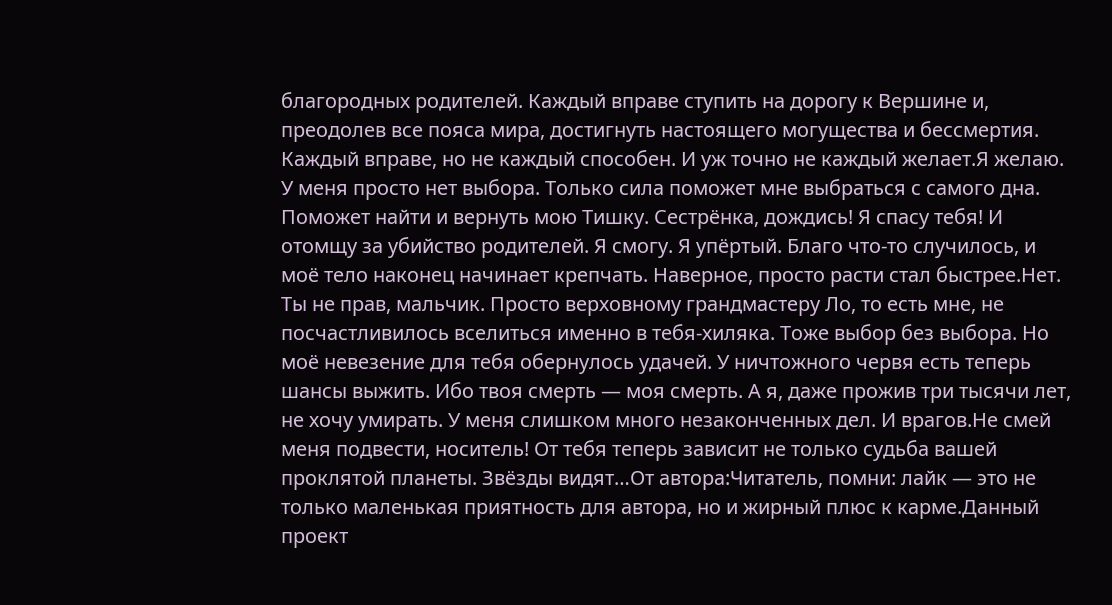благородных родителей. Каждый вправе ступить на дорогу к Вершине и, преодолев все пояса мира, достигнуть настоящего могущества и бессмертия. Каждый вправе, но не каждый способен. И уж точно не каждый желает.Я желаю. У меня просто нет выбора. Только сила поможет мне выбраться с самого дна. Поможет найти и вернуть мою Тишку. Сестрёнка, дождись! Я спасу тебя! И отомщу за убийство родителей. Я смогу. Я упёртый. Благо что-то случилось, и моё тело наконец начинает крепчать. Наверное, просто расти стал быстрее.Нет. Ты не прав, мальчик. Просто верховному грандмастеру Ло, то есть мне, не посчастливилось вселиться именно в тебя-хиляка. Тоже выбор без выбора. Но моё невезение для тебя обернулось удачей. У ничтожного червя есть теперь шансы выжить. Ибо твоя смерть — моя смерть. А я, даже прожив три тысячи лет, не хочу умирать. У меня слишком много незаконченных дел. И врагов.Не смей меня подвести, носитель! От тебя теперь зависит не только судьба вашей проклятой планеты. Звёзды видят…От автора:Читатель, помни: лайк — это не только маленькая приятность для автора, но и жирный плюс к карме.Данный проект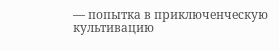— попытка в приключенческую культивацию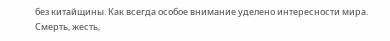без китайщины. Как всегда особое внимание уделено интересности мира. Смерть, жесть,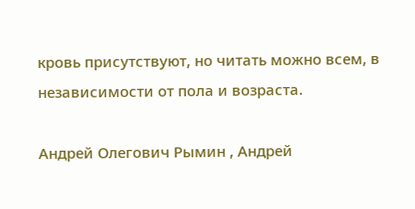кровь присутствуют, но читать можно всем, в независимости от пола и возраста.

Андрей Олегович Рымин , Андрей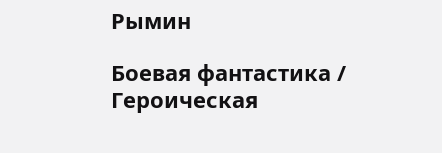Рымин

Боевая фантастика / Героическая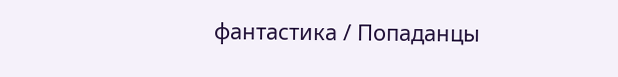фантастика / Попаданцы